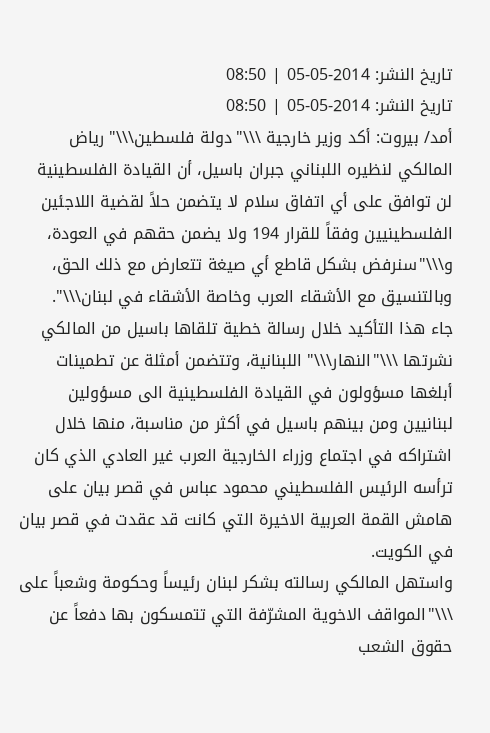تاريخ النشر: 2014-05-05 | 08:50
تاريخ النشر: 2014-05-05 | 08:50
أمد/ بيروت: أكد وزير خارجية \\\"دولة فلسطين\\\" رياض المالكي لنظيره اللبناني جبران باسيل، أن القيادة الفلسطينية لن توافق على أي اتفاق سلام لا يتضمن حلاً لقضية اللاجئين الفلسطينيين وفقاً للقرار 194 ولا يضمن حقهم في العودة، و\\\"سنرفض بشكل قاطع أي صيغة تتعارض مع ذلك الحق، وبالتنسيق مع الأشقاء العرب وخاصة الأشقاء في لبنان\\\".
جاء هذا التأكيد خلال رسالة خطية تلقاها باسيل من المالكي نشرتها \\\"النهار\\\" اللبنانية، وتتضمن أمثلة عن تطمينات أبلغها مسؤولون في القيادة الفلسطينية الى مسؤولين لبنانيين ومن بينهم باسيل في أكثر من مناسبة، منها خلال اشتراكه في اجتماع وزراء الخارجية العرب غير العادي الذي كان ترأسه الرئيس الفلسطيني محمود عباس في قصر بيان على هامش القمة العربية الاخيرة التي كانت قد عقدت في قصر بيان في الكويت.
واستهل المالكي رسالته بشكر لبنان رئيساً وحكومة وشعباً على \\\"المواقف الاخوية المشرّفة التي تتمسكون بها دفعاً عن حقوق الشعب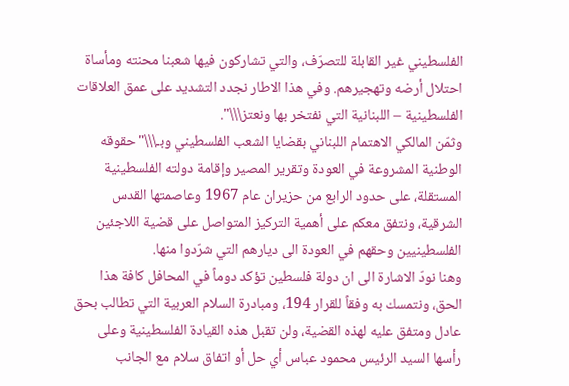الفلسطيني غير القابلة للتصرّف، والتي تشاركون فيها شعبنا محنته ومأساة احتلال أرضه وتهجيرهم. وفي هذا الاطار نجدد التشديد على عمق العلاقات الفلسطينية – اللبنانية التي نفتخر بها ونعتز\\\".
وثمّن المالكي الاهتمام اللبناني بقضايا الشعب الفلسطيني وبـ\\\"حقوقه الوطنية المشروعة في العودة وتقرير المصير وإقامة دولته الفلسطينية المستقلة، على حدود الرابع من حزيران عام 1967 وعاصمتها القدس الشرقية، ونتفق معكم على أهمية التركيز المتواصل على قضية اللاجئين الفلسطينيين وحقهم في العودة الى ديارهم التي شرّدوا منها.
وهنا نودّ الاشارة الى ان دولة فلسطين تؤكد دوماً في المحافل كافة هذا الحق، ونتمسك به وفقاً للقرار 194، ومبادرة السلام العربية التي تطالب بحق عادل ومتفق عليه لهذه القضية، ولن تقبل هذه القيادة الفلسطينية وعلى رأسها السيد الرئيس محمود عباس أي حل أو اتفاق سلام مع الجانب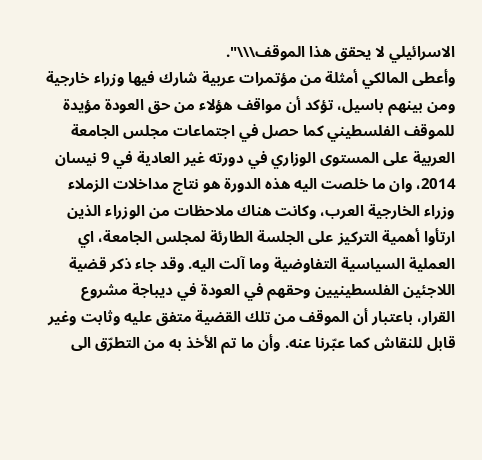الاسرائيلي لا يحقق هذا الموقف\\\".
وأعطى المالكي أمثلة من مؤتمرات عربية شارك فيها وزراء خارجية ومن بينهم باسيل، تؤكد أن مواقف هؤلاء من حق العودة مؤيدة للموقف الفلسطيني كما حصل في اجتماعات مجلس الجامعة العربية على المستوى الوزاري في دورته غير العادية في 9 نيسان 2014، وان ما خلصت اليه هذه الدورة هو نتاج مداخلات الزملاء وزراء الخارجية العرب، وكانت هناك ملاحظات من الوزراء الذين ارتأوا أهمية التركيز على الجلسة الطارئة لمجلس الجامعة، اي العملية السياسية التفاوضية وما آلت اليه. وقد جاء ذكر قضية اللاجئين الفلسطينيين وحقهم في العودة في ديباجة مشروع القرار، باعتبار أن الموقف من تلك القضية متفق عليه وثابت وغير قابل للنقاش كما عبّرنا عنه. وأن ما تم الأخذ به من التطرّق الى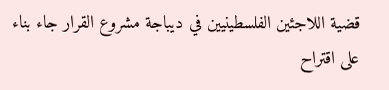قضية اللاجئين الفلسطينيين في ديباجة مشروع القرار جاء بناء على اقتراح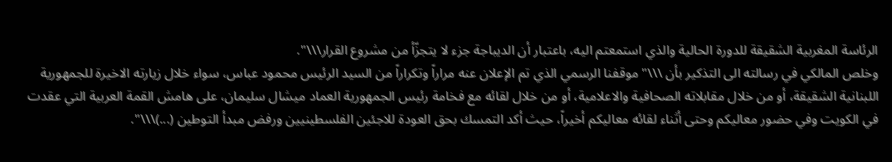الرئاسة المغربية الشقيقة للدورة الحالية والذي استمعتم اليه، باعتبار أن الديباجة جزء لا يتجزّأ من مشروع القرار\\\".
وخلص المالكي في رسالته الى التذكير بأن \\\"موقفنا الرسمي الذي تم الإعلان عنه مراراً وتكراراً من السيد الرئيس محمود عباس، سواء خلال زيارته الاخيرة للجمهورية اللبنانية الشقيقة، أو من خلال مقابلاته الصحافية والاعلامية، أو من خلال لقائه مع فخامة رئيس الجمهورية العماد ميشال سليمان، على هامش القمة العربية التي عقدت في الكويت وفي حضور معاليكم وحتى أثناء لقائه معاليكم أخيراً، حيث أكد التمسك بحق العودة للاجئين الفلسطينيين ورفض مبدأ التوطين (...)\\\".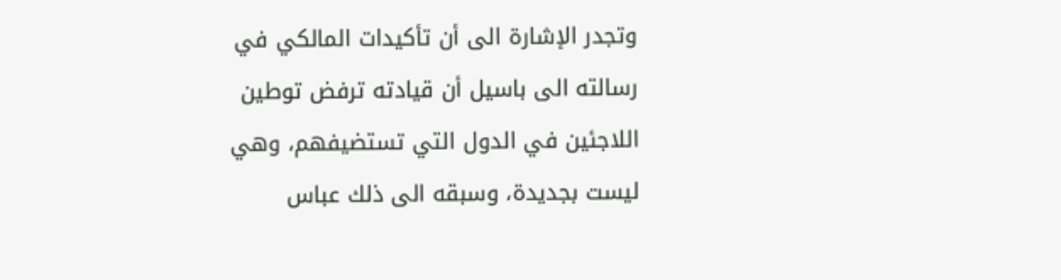وتجدر الإشارة الى أن تأكيدات المالكي في رسالته الى باسيل أن قيادته ترفض توطين اللاجئين في الدول التي تستضيفهم، وهي ليست بجديدة، وسبقه الى ذلك عباس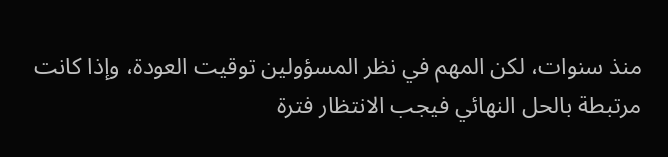منذ سنوات، لكن المهم في نظر المسؤولين توقيت العودة، وإذا كانت مرتبطة بالحل النهائي فيجب الانتظار فترة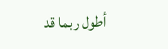أطول ربما قد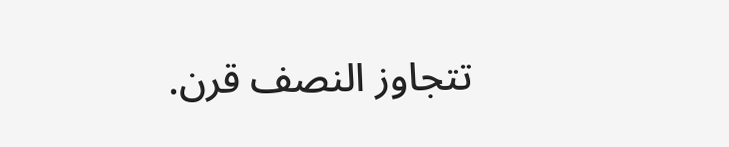تتجاوز النصف قرن.